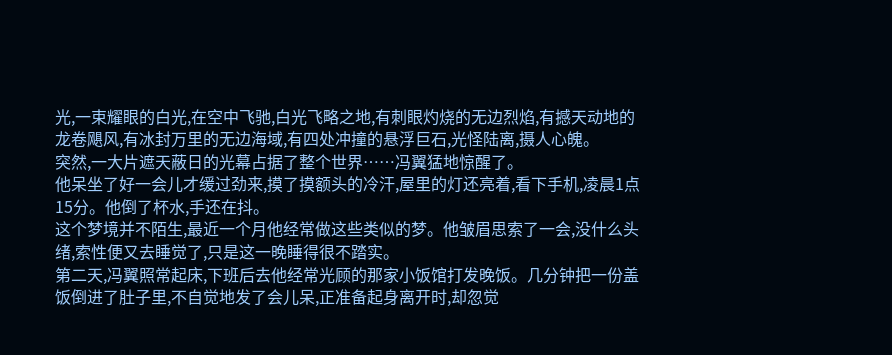光,一束耀眼的白光,在空中飞驰,白光飞略之地,有刺眼灼烧的无边烈焰,有撼天动地的龙卷飓风,有冰封万里的无边海域,有四处冲撞的悬浮巨石,光怪陆离,摄人心魄。
突然,一大片遮天蔽日的光幕占据了整个世界……冯翼猛地惊醒了。
他呆坐了好一会儿才缓过劲来,摸了摸额头的冷汗,屋里的灯还亮着,看下手机,凌晨1点15分。他倒了杯水,手还在抖。
这个梦境并不陌生,最近一个月他经常做这些类似的梦。他皱眉思索了一会,没什么头绪,索性便又去睡觉了,只是这一晚睡得很不踏实。
第二天,冯翼照常起床,下班后去他经常光顾的那家小饭馆打发晚饭。几分钟把一份盖饭倒进了肚子里,不自觉地发了会儿呆,正准备起身离开时,却忽觉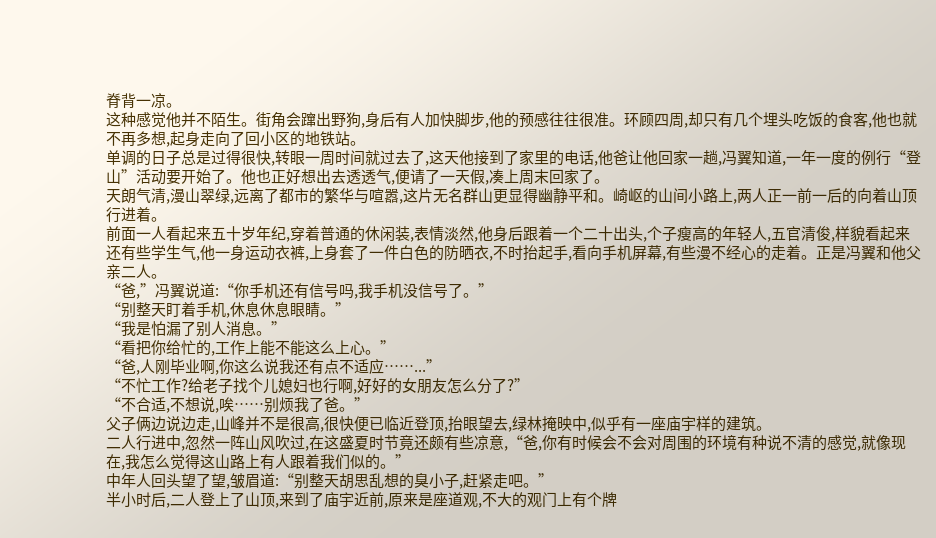脊背一凉。
这种感觉他并不陌生。街角会蹿出野狗,身后有人加快脚步,他的预感往往很准。环顾四周,却只有几个埋头吃饭的食客,他也就不再多想,起身走向了回小区的地铁站。
单调的日子总是过得很快,转眼一周时间就过去了,这天他接到了家里的电话,他爸让他回家一趟,冯翼知道,一年一度的例行“登山”活动要开始了。他也正好想出去透透气,便请了一天假,凑上周末回家了。
天朗气清,漫山翠绿,远离了都市的繁华与喧嚣,这片无名群山更显得幽静平和。崎岖的山间小路上,两人正一前一后的向着山顶行进着。
前面一人看起来五十岁年纪,穿着普通的休闲装,表情淡然,他身后跟着一个二十出头,个子瘦高的年轻人,五官清俊,样貌看起来还有些学生气,他一身运动衣裤,上身套了一件白色的防晒衣,不时抬起手,看向手机屏幕,有些漫不经心的走着。正是冯翼和他父亲二人。
“爸,”冯翼说道:“你手机还有信号吗,我手机没信号了。”
“别整天盯着手机,休息休息眼睛。”
“我是怕漏了别人消息。”
“看把你给忙的,工作上能不能这么上心。”
“爸,人刚毕业啊,你这么说我还有点不适应……...”
“不忙工作?给老子找个儿媳妇也行啊,好好的女朋友怎么分了?”
“不合适,不想说,唉……别烦我了爸。”
父子俩边说边走,山峰并不是很高,很快便已临近登顶,抬眼望去,绿林掩映中,似乎有一座庙宇样的建筑。
二人行进中,忽然一阵山风吹过,在这盛夏时节竟还颇有些凉意,“爸,你有时候会不会对周围的环境有种说不清的感觉,就像现在,我怎么觉得这山路上有人跟着我们似的。”
中年人回头望了望,皱眉道:“别整天胡思乱想的臭小子,赶紧走吧。”
半小时后,二人登上了山顶,来到了庙宇近前,原来是座道观,不大的观门上有个牌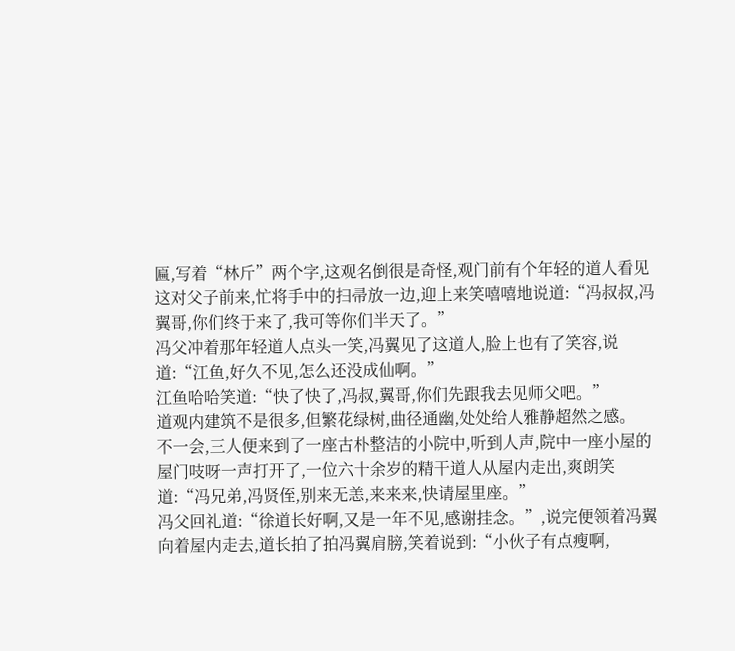匾,写着“林斤”两个字,这观名倒很是奇怪,观门前有个年轻的道人看见这对父子前来,忙将手中的扫帚放一边,迎上来笑嘻嘻地说道:“冯叔叔,冯翼哥,你们终于来了,我可等你们半天了。”
冯父冲着那年轻道人点头一笑,冯翼见了这道人,脸上也有了笑容,说道:“江鱼,好久不见,怎么还没成仙啊。”
江鱼哈哈笑道:“快了快了,冯叔,翼哥,你们先跟我去见师父吧。”
道观内建筑不是很多,但繁花绿树,曲径通幽,处处给人雅静超然之感。
不一会,三人便来到了一座古朴整洁的小院中,听到人声,院中一座小屋的屋门吱呀一声打开了,一位六十余岁的精干道人从屋内走出,爽朗笑道:“冯兄弟,冯贤侄,别来无恙,来来来,快请屋里座。”
冯父回礼道:“徐道长好啊,又是一年不见,感谢挂念。”,说完便领着冯翼向着屋内走去,道长拍了拍冯翼肩膀,笑着说到:“小伙子有点瘦啊,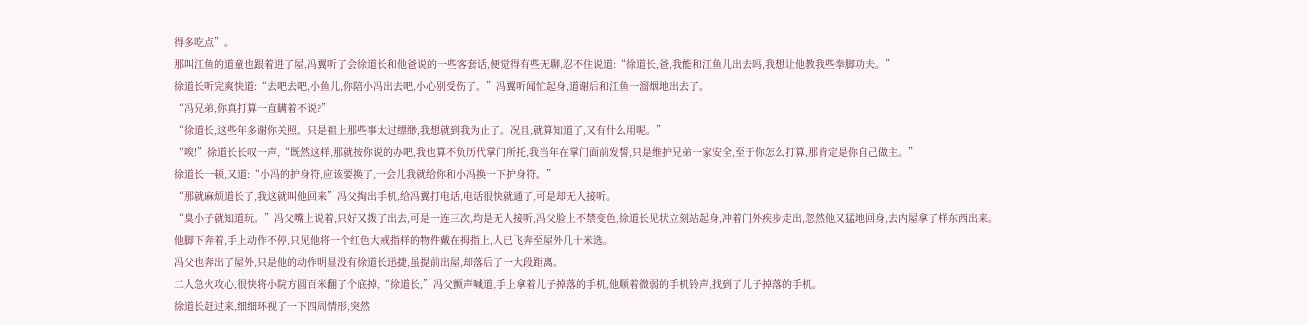得多吃点”。
那叫江鱼的道童也跟着进了屋,冯翼听了会徐道长和他爸说的一些客套话,便觉得有些无聊,忍不住说道:“徐道长,爸,我能和江鱼儿出去吗,我想让他教我些拳脚功夫。”
徐道长听完爽快道:“去吧去吧,小鱼儿,你陪小冯出去吧,小心别受伤了。”冯翼听闻忙起身,道谢后和江鱼一溜烟地出去了。
“冯兄弟,你真打算一直瞒着不说?”
“徐道长,这些年多谢你关照。只是祖上那些事太过缥缈,我想就到我为止了。况且,就算知道了,又有什么用呢。”
“唉!”徐道长长叹一声,“既然这样,那就按你说的办吧,我也算不负历代掌门所托,我当年在掌门面前发誓,只是维护兄弟一家安全,至于你怎么打算,那肯定是你自己做主。”
徐道长一顿,又道:“小冯的护身符,应该要换了,一会儿我就给你和小冯换一下护身符。”
“那就麻烦道长了,我这就叫他回来”冯父掏出手机,给冯翼打电话,电话很快就通了,可是却无人接听。
“臭小子就知道玩。”冯父嘴上说着,只好又拨了出去,可是一连三次,均是无人接听,冯父脸上不禁变色,徐道长见状立刻站起身,冲着门外疾步走出,忽然他又猛地回身,去内屋拿了样东西出来。
他脚下奔着,手上动作不停,只见他将一个红色大戒指样的物件戴在拇指上,人已飞奔至屋外几十米选。
冯父也奔出了屋外,只是他的动作明显没有徐道长迅捷,虽提前出屋,却落后了一大段距离。
二人急火攻心,很快将小院方圆百米翻了个底掉,“徐道长,”冯父颤声喊道,手上拿着儿子掉落的手机,他顺着微弱的手机铃声,找到了儿子掉落的手机。
徐道长赶过来,细细环视了一下四周情形,突然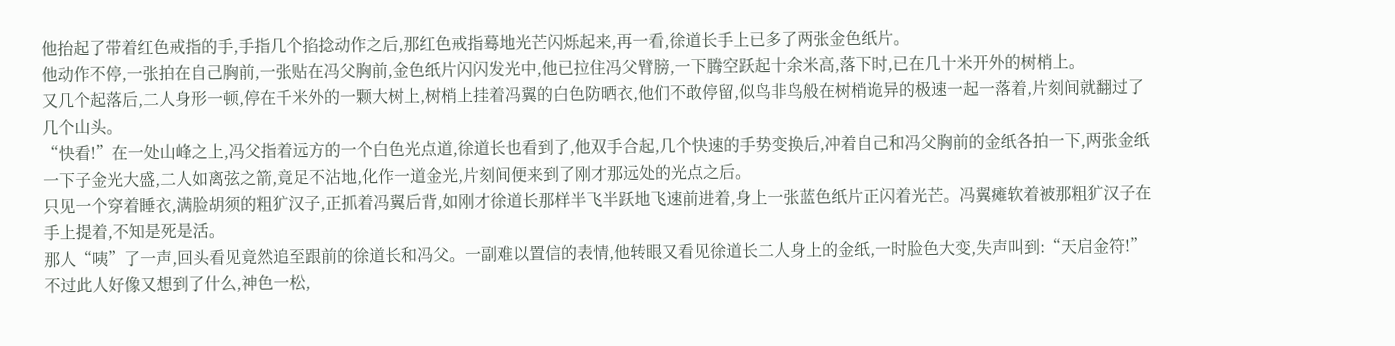他抬起了带着红色戒指的手,手指几个掐捻动作之后,那红色戒指蓦地光芒闪烁起来,再一看,徐道长手上已多了两张金色纸片。
他动作不停,一张拍在自己胸前,一张贴在冯父胸前,金色纸片闪闪发光中,他已拉住冯父臂膀,一下腾空跃起十余米高,落下时,已在几十米开外的树梢上。
又几个起落后,二人身形一顿,停在千米外的一颗大树上,树梢上挂着冯翼的白色防晒衣,他们不敢停留,似鸟非鸟般在树梢诡异的极速一起一落着,片刻间就翻过了几个山头。
“快看!”在一处山峰之上,冯父指着远方的一个白色光点道,徐道长也看到了,他双手合起,几个快速的手势变换后,冲着自己和冯父胸前的金纸各拍一下,两张金纸一下子金光大盛,二人如离弦之箭,竟足不沾地,化作一道金光,片刻间便来到了刚才那远处的光点之后。
只见一个穿着睡衣,满脸胡须的粗犷汉子,正抓着冯翼后背,如刚才徐道长那样半飞半跃地飞速前进着,身上一张蓝色纸片正闪着光芒。冯翼瘫软着被那粗犷汉子在手上提着,不知是死是活。
那人“咦”了一声,回头看见竟然追至跟前的徐道长和冯父。一副难以置信的表情,他转眼又看见徐道长二人身上的金纸,一时脸色大变,失声叫到:“天启金符!”不过此人好像又想到了什么,神色一松,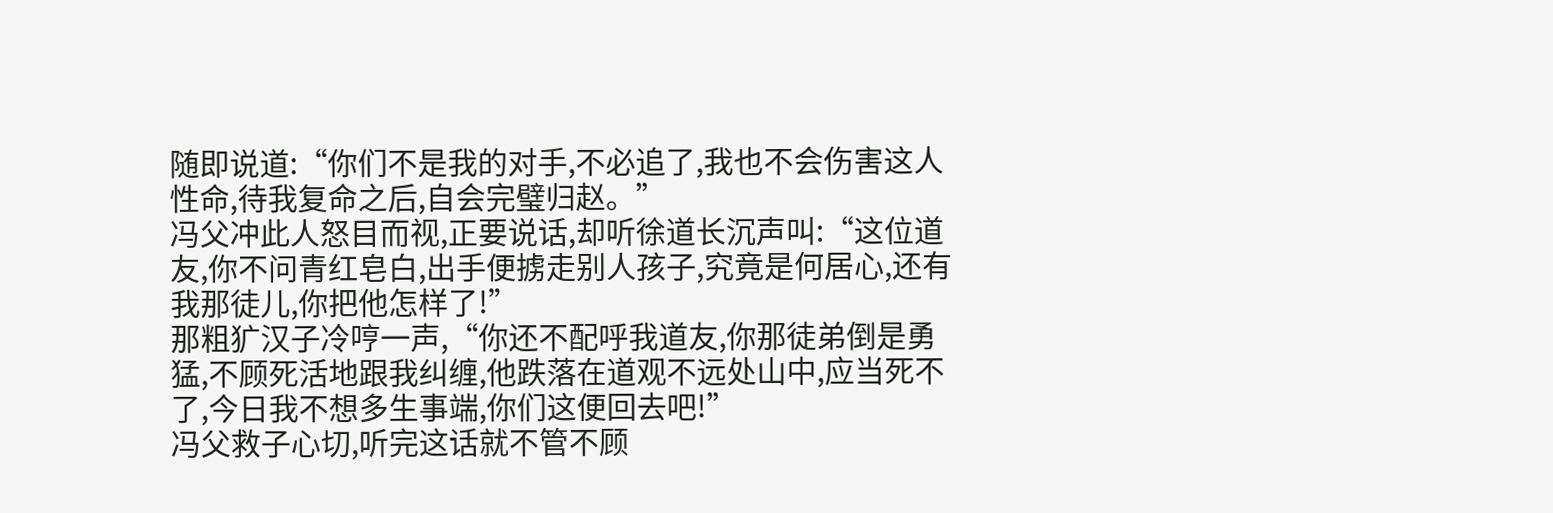随即说道:“你们不是我的对手,不必追了,我也不会伤害这人性命,待我复命之后,自会完璧归赵。”
冯父冲此人怒目而视,正要说话,却听徐道长沉声叫:“这位道友,你不问青红皂白,出手便掳走别人孩子,究竟是何居心,还有我那徒儿,你把他怎样了!”
那粗犷汉子冷哼一声,“你还不配呼我道友,你那徒弟倒是勇猛,不顾死活地跟我纠缠,他跌落在道观不远处山中,应当死不了,今日我不想多生事端,你们这便回去吧!”
冯父救子心切,听完这话就不管不顾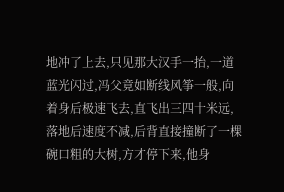地冲了上去,只见那大汉手一抬,一道蓝光闪过,冯父竟如断线风筝一般,向着身后极速飞去,直飞出三四十米远,落地后速度不减,后背直接撞断了一棵碗口粗的大树,方才停下来,他身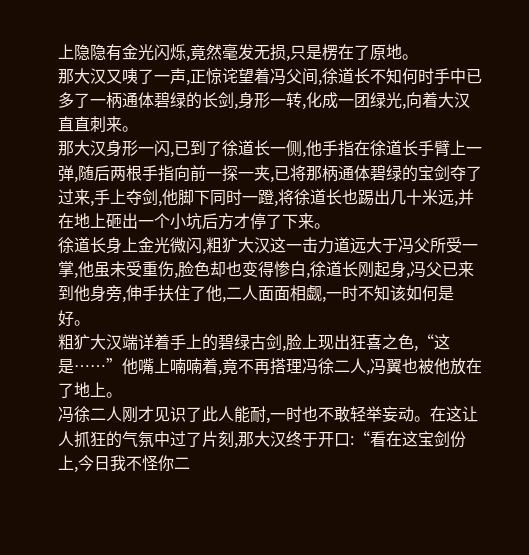上隐隐有金光闪烁,竟然毫发无损,只是楞在了原地。
那大汉又咦了一声,正惊诧望着冯父间,徐道长不知何时手中已多了一柄通体碧绿的长剑,身形一转,化成一团绿光,向着大汉直直刺来。
那大汉身形一闪,已到了徐道长一侧,他手指在徐道长手臂上一弹,随后两根手指向前一探一夹,已将那柄通体碧绿的宝剑夺了过来,手上夺剑,他脚下同时一蹬,将徐道长也踢出几十米远,并在地上砸出一个小坑后方才停了下来。
徐道长身上金光微闪,粗犷大汉这一击力道远大于冯父所受一掌,他虽未受重伤,脸色却也变得惨白,徐道长刚起身,冯父已来到他身旁,伸手扶住了他,二人面面相觑,一时不知该如何是好。
粗犷大汉端详着手上的碧绿古剑,脸上现出狂喜之色,“这是……”他嘴上喃喃着,竟不再搭理冯徐二人,冯翼也被他放在了地上。
冯徐二人刚才见识了此人能耐,一时也不敢轻举妄动。在这让人抓狂的气氛中过了片刻,那大汉终于开口:“看在这宝剑份上,今日我不怪你二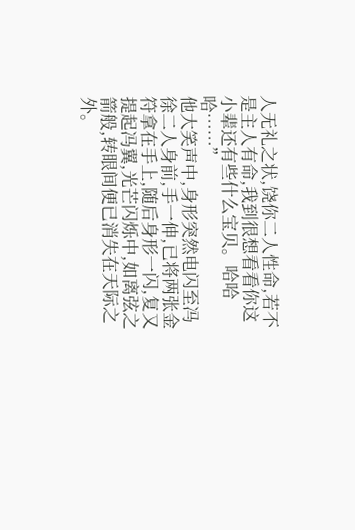人无礼之状,饶你二人性命,若不是主人有命,我到很想看看你这小辈还有些什么宝贝。哈哈哈……”
他大笑声中,身形突然电闪至冯徐二人身前,手一伸,已将两张金符拿在手上,随后身形一闪,复又提起冯翼,光芒闪烁中,如离弦之箭般,转眼间便已消失在天际之外。